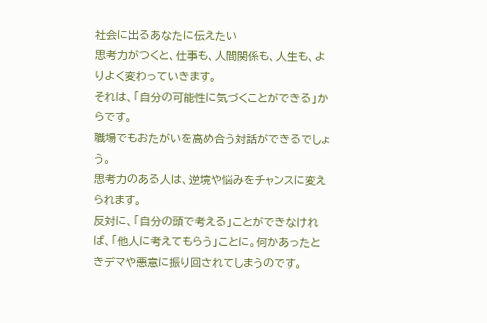社会に出るあなたに伝えたい
思考力がつくと、仕事も、人間関係も、人生も、よりよく変わっていきます。
それは、「自分の可能性に気づくことができる」からです。
職場でもおたがいを高め合う対話ができるでしょう。
思考力のある人は、逆境や悩みをチャンスに変えられます。
反対に、「自分の頭で考える」ことができなければ、「他人に考えてもらう」ことに。何かあったときデマや悪意に振り回されてしまうのです。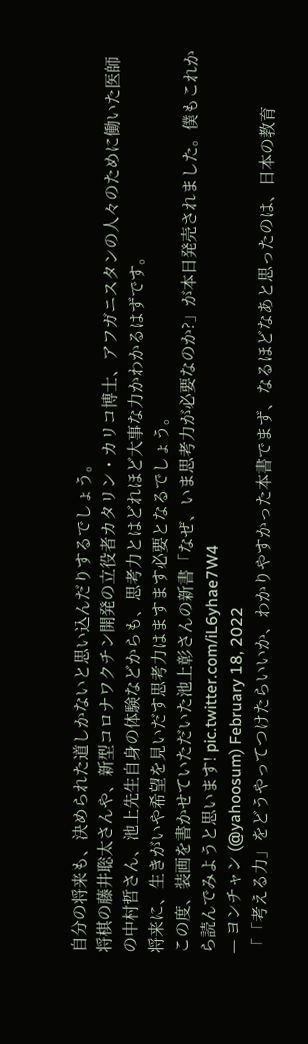自分の将来も、決められた道しかないと思い込んだりするでしょう。
将棋の藤井聡太さんや、新型コロナワクチン開発の立役者カタリン・カリコ博士、アフガニスタンの人々のために働いた医師の中村哲さん、池上先生自身の体験などからも、思考力とはどれほど大事な力かわかるはずです。
将来に、生きがいや希望を見いだす思考力はますます必要となるでしょう。
この度、装画を書かせていただいた池上彰さんの新書「なぜ、いま思考力が必要なのか?」が本日発売されました。僕もこれから読んでみようと思います! pic.twitter.com/iL6yhae7W4
— ヨンチャン (@yahoosum) February 18, 2022
「「考える力」をどうやってつけたらいいか、わかりやすかった本書でまず、なるほどなあと思ったのは、日本の教育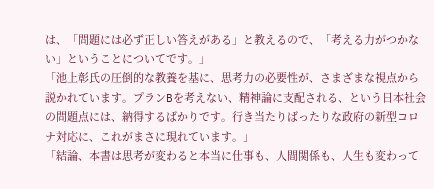は、「問題には必ず正しい答えがある」と教えるので、「考える力がつかない」ということについてです。」
「池上彰氏の圧倒的な教養を基に、思考力の必要性が、さまざまな視点から説かれています。プランBを考えない、精神論に支配される、という日本社会の問題点には、納得するばかりです。行き当たりばったりな政府の新型コロナ対応に、これがまさに現れています。」
「結論、本書は思考が変わると本当に仕事も、人間関係も、人生も変わって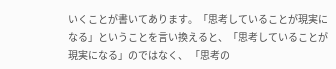いくことが書いてあります。「思考していることが現実になる」ということを言い換えると、「思考していることが現実になる」のではなく、 「思考の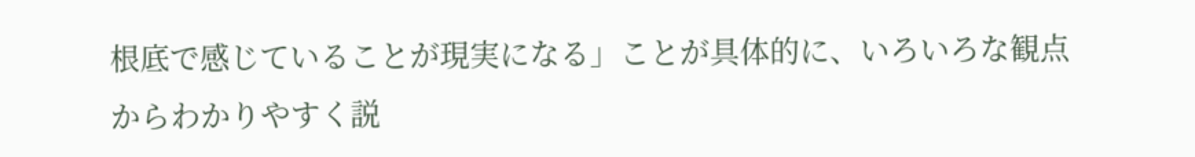根底で感じていることが現実になる」ことが具体的に、いろいろな観点からわかりやすく説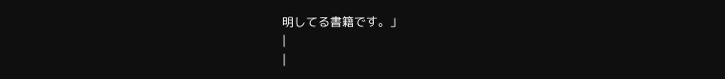明してる書籍です。」
|
|